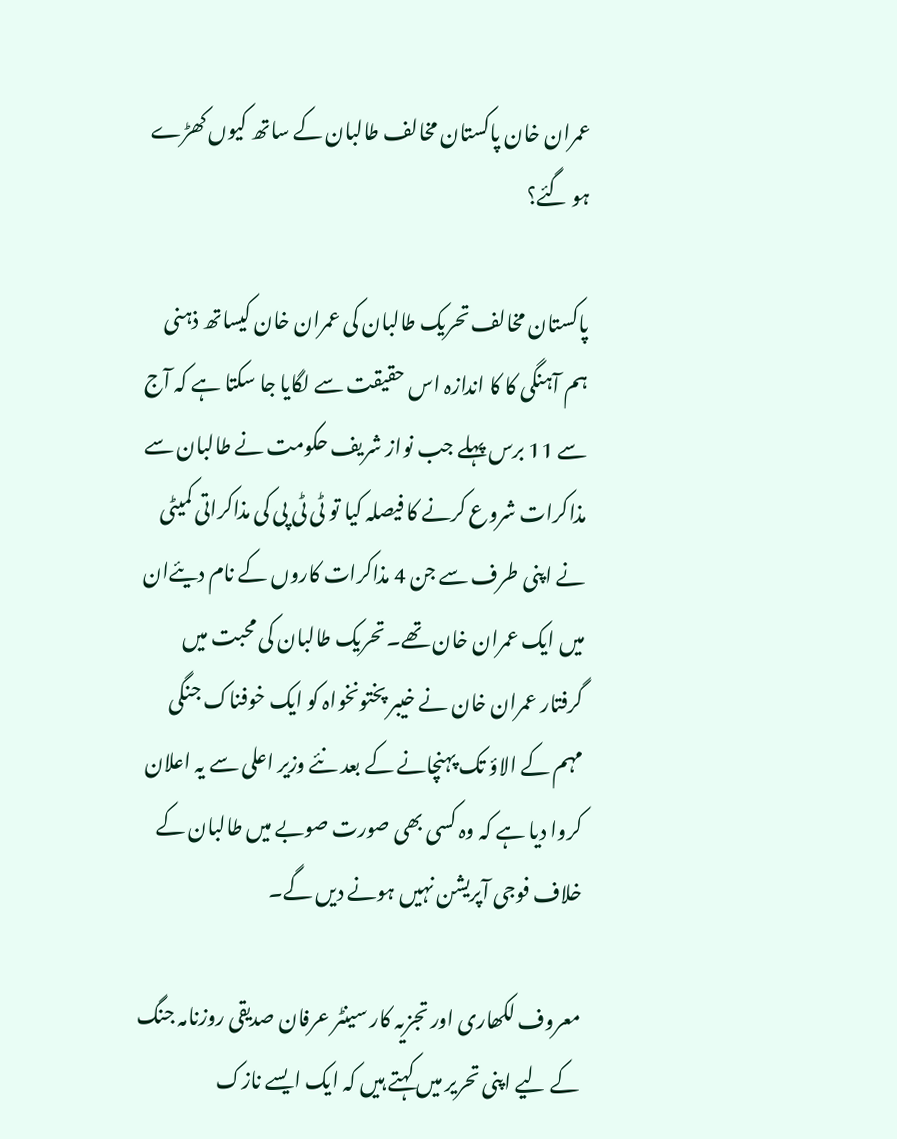عمران خان پاکستان مخالف طالبان کے ساتھ کیوں کھڑے ہو گئے؟

پاکستان مخالف تحریک طالبان کی عمران خان کیساتھ ذہنی ہم آہنگی کا کا اندازہ اس حقیقت سے لگایا جا سکتا ہے کہ آج سے 11 برس پہلے جب نواز شریف حکومت نے طالبان سے مذاکرات شروع کرنے کا فیصلہ کیا تو ٹی ٹی پی کی مذاکراتی کمیٹی نے اپنی طرف سے جن 4 مذاکرات کاروں کے نام دیئےان میں ایک عمران خان تھے۔ تحریک طالبان کی محبت میں گرفتار عمران خان نے خیبر پختونخواہ کو ایک خوفناک جنگی مہم کے الاؤ تک پہنچانے کے بعد نئے وزیر اعلی سے یہ اعلان کروا دیا ہے کہ وہ کسی بھی صورت صوبے میں طالبان کے خلاف فوجی آپریشن نہیں ہونے دیں گے۔

معروف لکھاری اور تجزیہ کار سینٹر عرفان صدیقی روزنامہ جنگ کے لیے اپنی تحریر میں کہتے ہیں کہ ایک ایسے نازک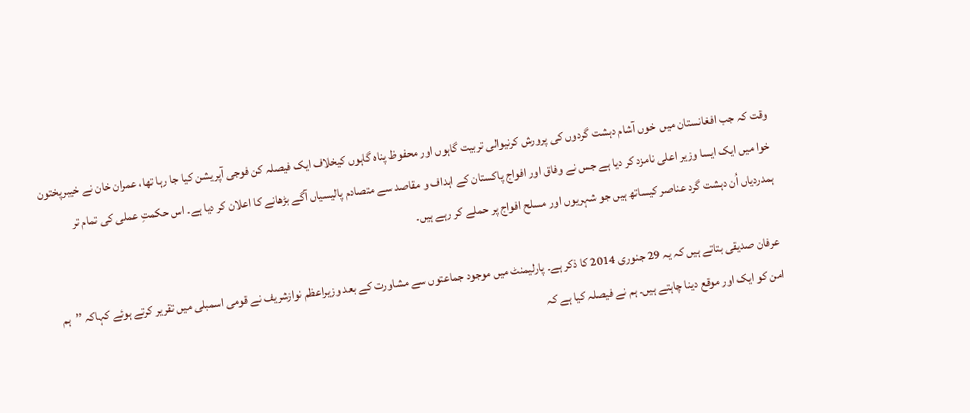وقت کہ جب افغانستان میں  خوں آشام دہشت گردوں کی پرورش کرنیوالی تربیت گاہوں اور محفوظ پناہ گاہوں کیخلاف ایک فیصلہ کن فوجی آپریشن کیا جا رہا تھا، عمران خان نے خیبرپختون خوا میں ایک ایسا وزیر اعلی نامزد کر دیا ہے جس نے وفاق اور افواج پاکستان کے اہداف و مقاصد سے متصادم پالیسیاں آگے بڑھانے کا اعلان کر دیا ہے۔ اس حکمتِ عملی کی تمام تر ہمدردیاں اُن دہشت گرد عناصر کیساتھ ہیں جو شہریوں اور مسلح افواج پر حملے کر رہے ہیں۔

عرفان صدیقی بتاتے ہیں کہ یہ 29 جنوری 2014 کا ذکر ہے۔ پارلیمنٹ میں موجود جماعتوں سے مشاورت کے بعد وزیراعظم نوازشریف نے قومی اسمبلی میں تقریر کرتے ہوئے کہاکہ ’’ہم امن کو ایک اور موقع دینا چاہتے ہیں۔ ہم نے فیصلہ کیا ہے کہ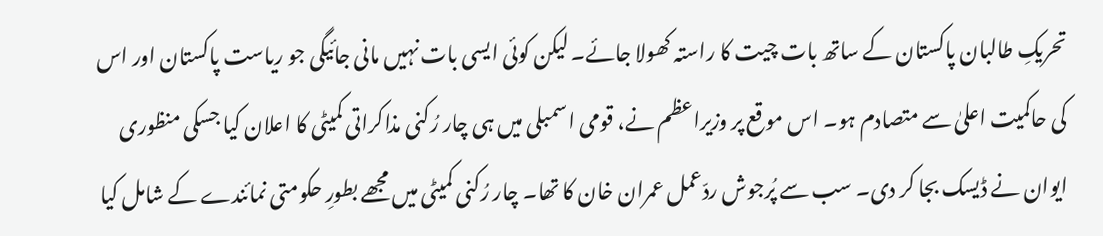تحریکِ طالبان پاکستان کے ساتھ بات چیت کا راستہ کھولا جائے۔ لیکن کوئی ایسی بات نہیں مانی جائیگی جو ریاست پاکستان اور اس کی حاکمیت اعلیٰ سے متصادم ہو۔ اس موقع پر وزیراعظم نے، قومی اسمبلی میں ہی چار رُکنی مذاکراتی کمیٹی کا اعلان کیا جسکی منظوری ایوان نے ڈیسک بجا کر دی۔ سب سے پُرجوش ردّعمل عمران خان کا تھا۔ چار رُکنی کمیٹی میں مجھے بطورِ حکومتی نمائندے کے شامل کیا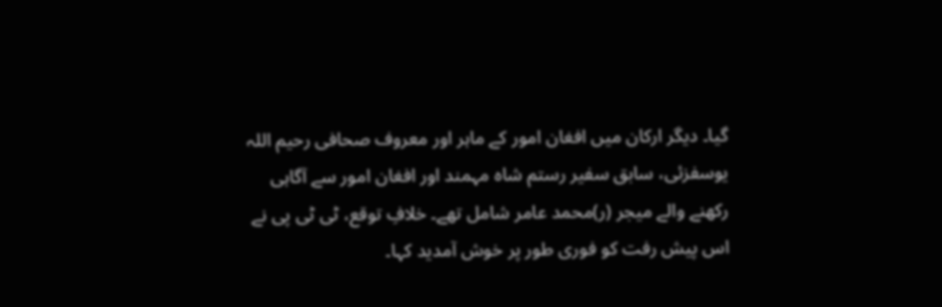گیا۔ دیگر ارکان میں افغان امور کے ماہر اور معروف صحافی رحیم اللہ یوسفزئی، سابق سفیر رستم شاہ مہمند اور افغان امور سے آگاہی رکھنے والے میجر (ر)محمد عامر شامل تھے۔ خلافِ توقع، ٹی ٹی پی نے اس پیش رفت کو فوری طور پر خوش آمدید کہا۔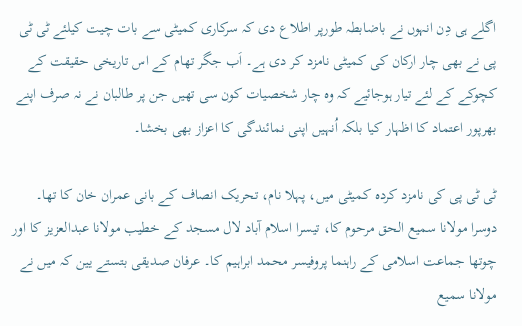اگلے ہی دِن انہوں نے باضابطہ طورپر اطلاع دی کہ سرکاری کمیٹی سے بات چیت کیلئے ٹی ٹی پی نے بھی چار ارکان کی کمیٹی نامزد کر دی ہے۔ اَب جگر تھام کے اس تاریخی حقیقت کے کچوکے کے لئے تیار ہوجائیے کہ وہ چار شخصیات کون سی تھیں جن پر طالبان نے نہ صرف اپنے بھرپور اعتماد کا اظہار کیا بلکہ اُنہیں اپنی نمائندگی کا اعزاز بھی بخشا۔

ٹی ٹی پی کی نامزد کردہ کمیٹی میں، پہلا نام، تحریک انصاف کے بانی عمران خان کا تھا۔ دوسرا مولانا سمیع الحق مرحوم کا، تیسرا اسلام آباد لال مسجد کے خطیب مولانا عبدالعزیز کا اور چوتھا جماعت اسلامی کے راہنما پروفیسر محمد ابراہیم کا۔ عرفان صدیقی بتستے یین کہ میں نے مولانا سمیع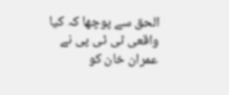الحق سے پوچھا کہ کیا واقعی ٹی ٹی پی نے عمران خان کو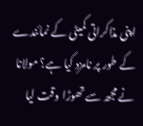اپنی مذاکراتی کمیٹی کے نمائندے کے طور پر نامزد کیا ہے؟ مولانا نے مجھ سے تھوڑا وقت لیا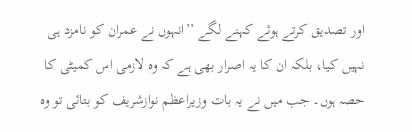اور تصدیق کرتے ہوئے کہنے لگے ’’انہوں نے عمران کو نامزد ہی نہیں کیا، بلکہ ان کا یہ اصرار بھی ہے کہ وہ لازمی اس کمیٹی کا حصہ ہوں۔ جب میں نے یہ بات وزیراعظم نوازشریف کو بتائی تو وہ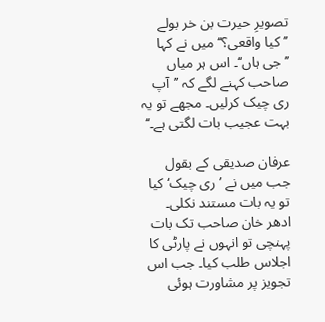تصویرِ حیرت بن خر بولے ’’کیا واقعی؟‘‘ میں نے کہا ’’جی ہاں‘‘۔ اس ہر میاں صاحب کہنے لگے کہ ’’آپ ری چیک کرلیں۔ مجھے تو یہ بہت عجیب بات لگتی ہے۔‘‘

عرفان صدیقی کے بقول جب میں نے ’ری چیک‘ کیا تو یہ بات مستند نکلی۔ ادھر خان صاحب تک بات پہنچی تو انہوں نے پارٹی کا اجلاس طلب کیا۔ جب اس تجویز پر مشاورت ہوئی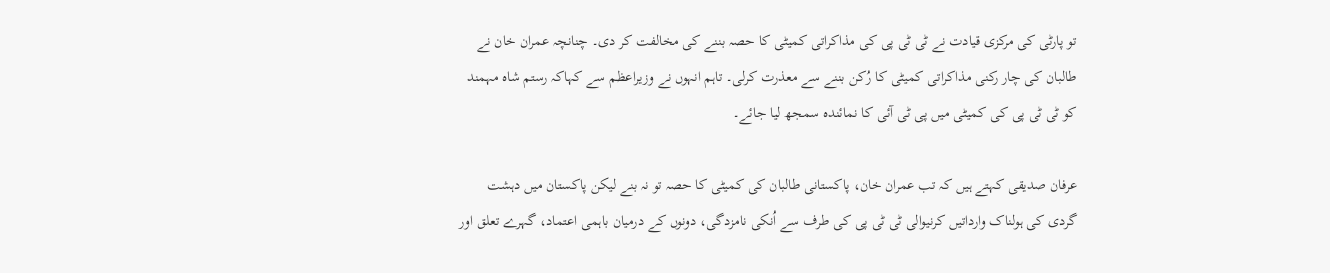تو پارٹی کی مرکزی قیادت نے ٹی ٹی پی کی مذاکراتی کمیٹی کا حصہ بننے کی مخالفت کر دی۔ چنانچہ عمران خان نے طالبان کی چار رکنی مذاکراتی کمیٹی کا رُکن بننے سے معذرت کرلی۔ تاہم انہوں نے وزیراعظم سے کہاکہ رستم شاہ مہمند کو ٹی ٹی پی کی کمیٹی میں پی ٹی آئی کا نمائندہ سمجھ لیا جائے۔

عرفان صدیقی کہتے ہیں کہ تب عمران خان، پاکستانی طالبان کی کمیٹی کا حصہ تو نہ بنے لیکن پاکستان میں دہشت گردی کی ہولناک وارداتیں کرنیوالی ٹی ٹی پی کی طرف سے اُنکی نامزدگی، دونوں کے درمیان باہمی اعتماد، گہرے تعلق اور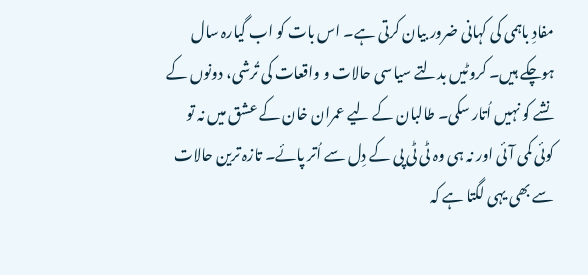مفادِ باہمی کی کہانی ضرور بیان کرتی ہے۔ اس بات کو اب گیارہ سال ہوچکے ہیں۔ کروٹیں بدلتے سیاسی حالات و واقعات کی تُرشی، دونوں کے نشے کو نہیں اُتار سکی۔ طالبان کے لیے عمران خان کے عشق میں نہ تو کوئی کمی آئی اور نہ ہی وہ ٹی ٹی پی کے دِل سے اُتر پائے۔ تازہ ترین حالات سے بھی یہی لگتا ہے کہ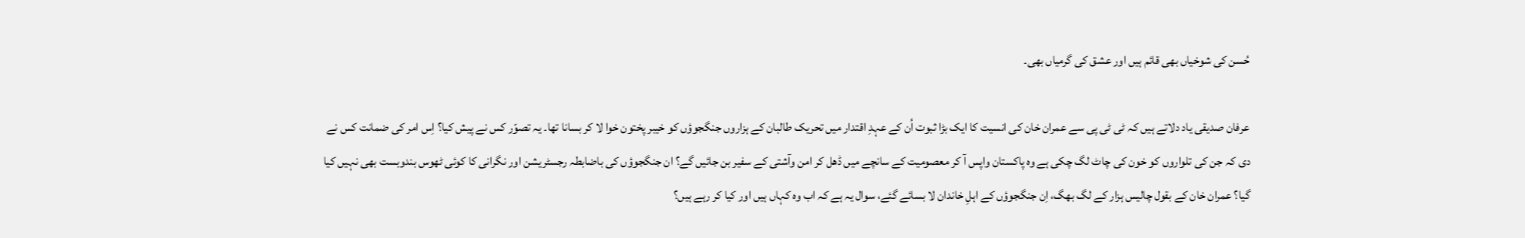حُسن کی شوخیاں بھی قائم ہیں اور عشق کی گرمیاں بھی۔

عرفان صدیقی یاد دلاتے ہیں کہ ٹی ٹی پی سے عمران خان کی انسیت کا ایک بڑا ثبوت اُن کے عہدِ اقتدار میں تحریک طالبان کے ہزاروں جنگجوؤں کو خیبر پختون خوا لا کر بسانا تھا۔ یہ تصوّر کس نے پیش کیا؟ اِس امر کی ضمانت کس نے دی کہ جن کی تلواروں کو خون کی چاٹ لگ چکی ہے وہ پاکستان واپس آ کر معصومیت کے سانچے میں ڈھل کر امن وآشتی کے سفیر بن جائیں گے؟ ان جنگجوؤں کی باضابطہ رجسٹریشن اور نگرانی کا کوئی ٹھوس بندوبست بھی نہیں کیا گیا؟ عمران خان کے بقول چالیس ہزار کے لگ بھگ، اِن جنگجوؤں کے اہلِ خاندان لا بسائے گئے، سوال یہ ہے کہ اب وہ کہاں ہیں اور کیا کر رہے ہیں؟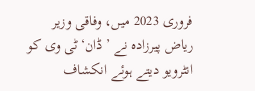فروری 2023 میں، وفاقی وزیر ریاض پیرزادہ نے ’ڈان‘ ٹی وی کو انٹرویو دیتے ہوئے انکشاف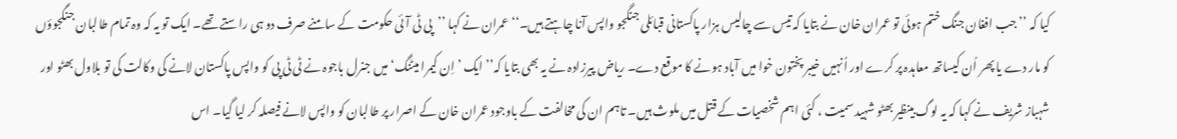کیا کہ ’’جب افغان جنگ ختم ہوئی تو عمران خان نے بتایا کہ تیس سے چالیس ہزار پاکستانی قبائلی جنگجو واپس آنا چاہتے ہیں۔‘‘ عمران نے کہا ’’پی ٹی آئی حکومت کے سامنے صرف دو ہی راستے تھے۔ ایک تو یہ کہ وہ تمام طالبان جنگجوؤں کو مار دے یا پھر اُن کیساتھ معاہدہ پر کرے اور اُنہیں خیبر پختون خوا میں آباد ہونے کا موقع دے۔ ریاض پیرزادہ نے یہ بھی بتایا کہ’’ ایک ’اِن کیمرا میٹنگ‘ میں جنرل باجوہ نے ٹی ٹی پی کو واپس پاکستان لانے کی وکالت کی تو بلاول بھٹو اور شہباز شریف نے کہا کہ یہ لوگ بینظیر بھٹو شہید سمیت ، کئی اہم شخصیات کے قتل میں ملوث ہیں۔ تاہم ان کی مخالفت کے باوجود عمران خان کے اصرار پر طالبان کو واپس لانے فیصلہ کر لیا گیا۔ اس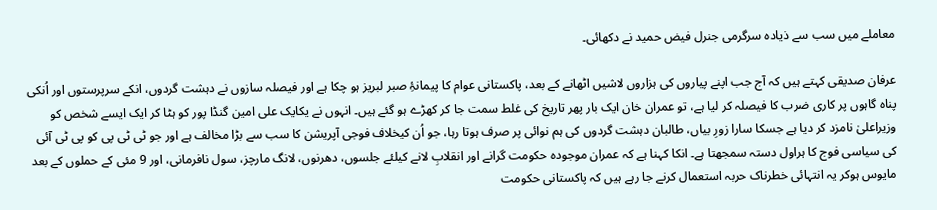معاملے میں سب سے ذیادہ سرگرمی جنرل فیض حمید نے دکھائی۔

عرفان صدیقی کہتے ہیں کہ آج جب اپنے پیاروں کی ہزاروں لاشیں اٹھانے کے بعد، پاکستانی عوام کا پیمانۂِ صبر لبریز ہو چکا ہے اور فیصلہ سازوں نے دہشت گردوں، انکے سرپرستوں اور اُنکی پناہ گاہوں پر کاری ضرب کا فیصلہ کر لیا ہے، تو عمران خان ایک بار پھر تاریخ کی غلط سمت جا کر کھڑے ہو گئے ہیں۔ انہوں نے یکایک علی امین گنڈا پور کو ہٹا کر ایک ایسے شخص کو وزیراعلیٰ نامزد کر دیا ہے جسکا سارا زورِ بیاں، طالبان دہشت گردوں کی ہم نوائی پر صرف ہوتا رہا، جو اُن کیخلاف فوجی آپریشن کا سب سے بڑا مخالف ہے اور جو ٹی ٹی پی کو پی ٹی آئی کی سیاسی فوج کا ہراول دستہ سمجھتا ہے۔ انکا کہنا ہے کہ عمران موجودہ حکومت گرانے اور انقلابِ لانے کیلئے جلسوں، دھرنوں، لانگ مارچز، سول نافرمانی، اور 9 مئی کے حملوں کے بعد مایوس ہوکر یہ انتہائی خطرناک حربہ استعمال کرنے جا رہے ہیں کہ پاکستانی حکومت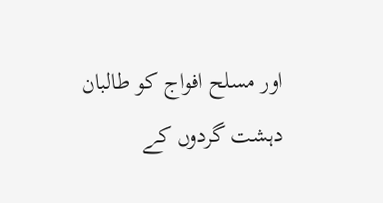اور مسلح افواج کو طالبان دہشت گردوں کے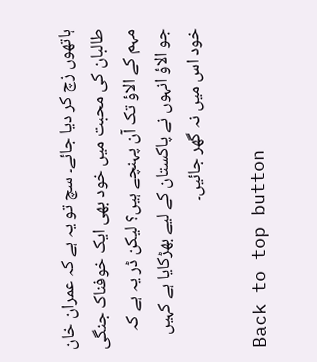ہاتھوں زچ کر دیا جائے۔ سچ تو یہ ہے کہ عمران خان طالبان کی محبت میں خود بھی ایک خوفناک جنگی مہم کے الاؤ تک آن پہنچے ہیں؟ لیکن ڈر یہ ہے کہ جو الاؤ انہوں نے پاکستان کے لیے بھڑکایا ہے کہیں خود اس میں نہ گھر جائیں۔

Back to top button